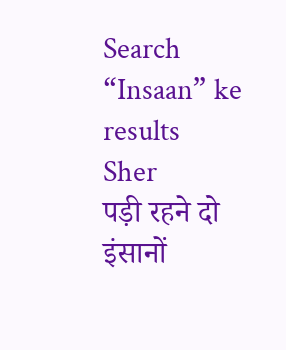Search
“Insaan” ke results
Sher
पड़ी रहने दो इंसानों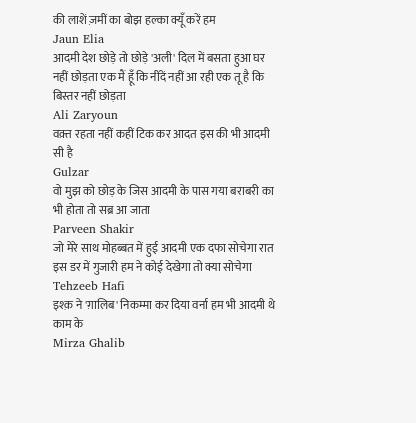की लाशें ज़मीं का बोझ हल्का क्यूँ करें हम
Jaun Elia
आदमी देश छोड़े तो छोड़े 'अली' दिल में बसता हुआ घर नहीं छोड़ता एक मैं हूँ कि नींदें नहीं आ रही एक तू है कि बिस्तर नहीं छोड़ता
Ali Zaryoun
वक़्त रहता नहीं कहीं टिक कर आदत इस की भी आदमी सी है
Gulzar
वो मुझ को छोड़ के जिस आदमी के पास गया बराबरी का भी होता तो सब्र आ जाता
Parveen Shakir
जो मेरे साथ मोहब्बत में हुई आदमी एक दफा सोचेगा रात इस डर में गुजारी हम ने कोई देखेगा तो क्या सोचेगा
Tehzeeb Hafi
इश्क़ ने 'ग़ालिब' निकम्मा कर दिया वर्ना हम भी आदमी थे काम के
Mirza Ghalib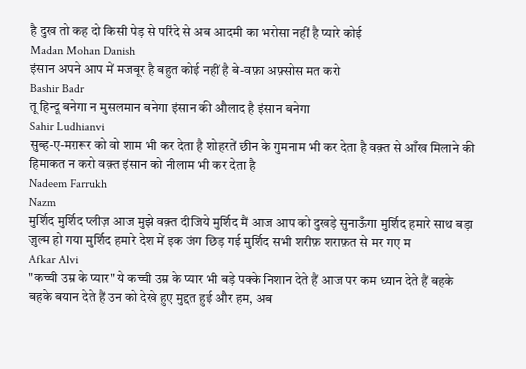है दुख तो कह दो किसी पेड़ से परिंदे से अब आदमी का भरोसा नहीं है प्यारे कोई
Madan Mohan Danish
इंसान अपने आप में मजबूर है बहुत कोई नहीं है बे-वफ़ा अफ़्सोस मत करो
Bashir Badr
तू हिन्दू बनेगा न मुसलमान बनेगा इंसान की औलाद है इंसान बनेगा
Sahir Ludhianvi
सुब्ह-ए-मग़रूर को वो शाम भी कर देता है शोहरतें छीन के गुमनाम भी कर देता है वक़्त से आँख मिलाने की हिमाकत न करो वक़्त इंसान को नीलाम भी कर देता है
Nadeem Farrukh
Nazm
मुर्शिद मुर्शिद प्लीज़ आज मुझे वक़्त दीजिये मुर्शिद मैं आज आप को दुखड़े सुनाऊँगा मुर्शिद हमारे साथ बड़ा ज़ुल्म हो गया मुर्शिद हमारे देश में इक जंग छिड़ गई मुर्शिद सभी शरीफ़ शराफ़त से मर गए म
Afkar Alvi
"कच्ची उम्र के प्यार" ये कच्ची उम्र के प्यार भी बड़े पक्के निशान देते हैं आज पर कम ध्यान देते हैं बहके बहके बयान देते हैं उन को देखे हुए मुद्दत हुई और हम, अब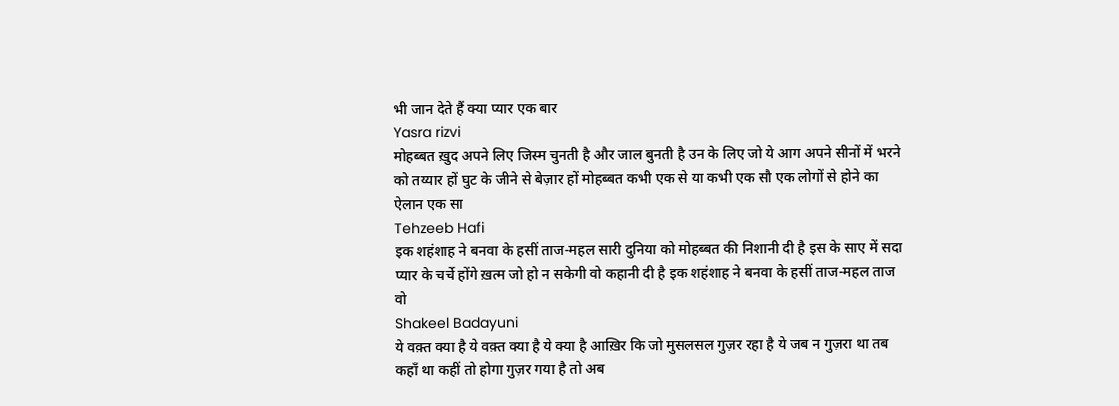भी जान देते हैं क्या प्यार एक बार
Yasra rizvi
मोहब्बत ख़ुद अपने लिए जिस्म चुनती है और जाल बुनती है उन के लिए जो ये आग अपने सीनों में भरने को तय्यार हों घुट के जीने से बेज़ार हों मोहब्बत कभी एक से या कभी एक सौ एक लोगों से होने का ऐलान एक सा
Tehzeeb Hafi
इक शहंशाह ने बनवा के हसीं ताज-महल सारी दुनिया को मोहब्बत की निशानी दी है इस के साए में सदा प्यार के चर्चे होंगे ख़त्म जो हो न सकेगी वो कहानी दी है इक शहंशाह ने बनवा के हसीं ताज-महल ताज वो
Shakeel Badayuni
ये वक़्त क्या है ये वक़्त क्या है ये क्या है आख़िर कि जो मुसलसल गुज़र रहा है ये जब न गुज़रा था तब कहाँ था कहीं तो होगा गुज़र गया है तो अब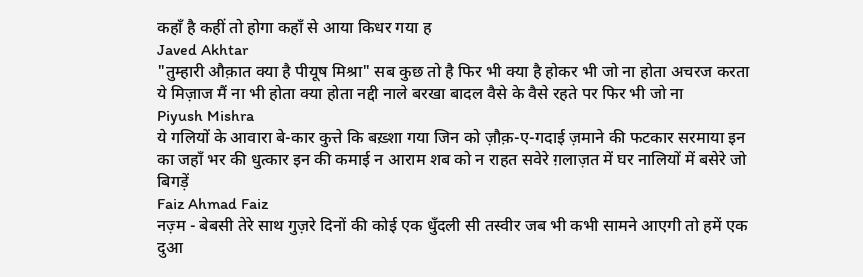कहाँ है कहीं तो होगा कहाँ से आया किधर गया ह
Javed Akhtar
"तुम्हारी औक़ात क्या है पीयूष मिश्रा" सब कुछ तो है फिर भी क्या है होकर भी जो ना होता अचरज करता ये मिज़ाज मैं ना भी होता क्या होता नद्दी नाले बरखा बादल वैसे के वैसे रहते पर फिर भी जो ना
Piyush Mishra
ये गलियों के आवारा बे-कार कुत्ते कि बख़्शा गया जिन को ज़ौक़-ए-गदाई ज़माने की फटकार सरमाया इन का जहाँ भर की धुत्कार इन की कमाई न आराम शब को न राहत सवेरे ग़लाज़त में घर नालियों में बसेरे जो बिगड़ें
Faiz Ahmad Faiz
नज़्म - बेबसी तेरे साथ गुज़रे दिनों की कोई एक धुँदली सी तस्वीर जब भी कभी सामने आएगी तो हमें एक दुआ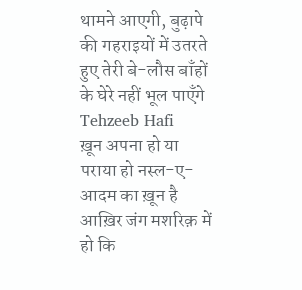थामने आएगी, बुढ़ापे की गहराइयों में उतरते हुए तेरी बे-लौस बाँहों के घेरे नहीं भूल पाएँगे
Tehzeeb Hafi
ख़ून अपना हो या पराया हो नस्ल-ए-आदम का ख़ून है आख़िर जंग मशरिक़ में हो कि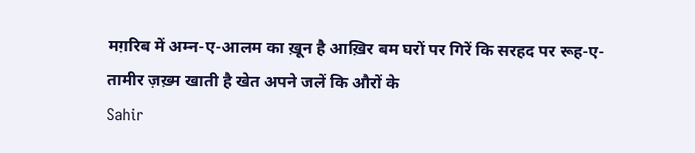मग़रिब में अम्न-ए-आलम का ख़ून है आख़िर बम घरों पर गिरें कि सरहद पर रूह-ए-तामीर ज़ख़्म खाती है खेत अपने जलें कि औरों के
Sahir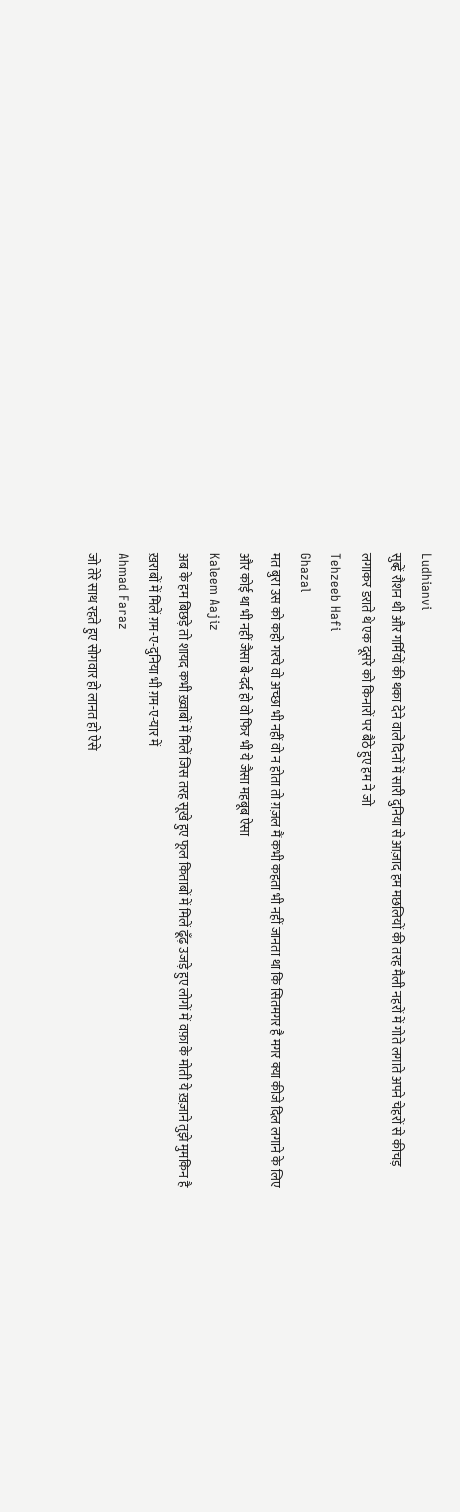Ludhianvi
सुब्हें रौशन थी और गर्मियों की थका देने वाले दिनों में सारी दुनिया से आज़ाद हम मछलियों की तरह मैली नहरों में गोते लगाते अपने चेहरों से कीचड़ लगाकर डराते थे एक दूसरे को किनारों पर बैठे हुए हम ने जो
Tehzeeb Hafi
Ghazal
मत बुरा उस को कहो गरचे वो अच्छा भी नहीं वो न होता तो ग़ज़ल मैं कभी कहता भी नहीं जानता था कि सितमगर है मगर क्या कीजे दिल लगाने के लिए और कोई था भी नहीं जैसा बे-दर्द हो वो फिर भी ये जैसा महबूब ऐसा
Kaleem Aajiz
अब के हम बिछड़े तो शायद कभी ख़्वाबों में मिलें जिस तरह सूखे हुए फूल किताबों में मिलें ढूँढ़ उजड़े हुए लोगों में वफ़ा के मोती ये ख़ज़ाने तुझे मुमकिन है ख़राबों में मिलें ग़म-ए-दुनिया भी ग़म-ए-यार में
Ahmad Faraz
जो तेरे साथ रहते हुए सोगवार हो लानत हो ऐसे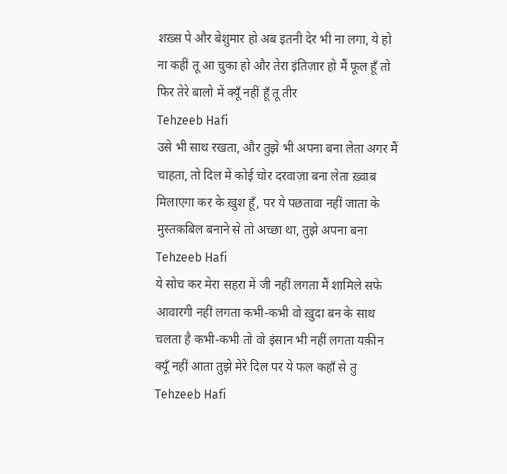शख़्स पे और बेशुमार हो अब इतनी देर भी ना लगा, ये हो ना कहीं तू आ चुका हो और तेरा इंतिज़ार हो मैं फूल हूँ तो फिर तेरे बालो में क्यूँ नहीं हूँ तू तीर
Tehzeeb Hafi
उसे भी साथ रखता, और तुझे भी अपना बना लेता अगर मैं चाहता, तो दिल में कोई चोर दरवाज़ा बना लेता ख़्वाब मिलाएगा कर के ख़ुश हूँ, पर ये पछतावा नहीं जाता के मुस्तक़बिल बनाने से तो अच्छा था, तुझे अपना बना
Tehzeeb Hafi
ये सोच कर मेरा सहरा में जी नहीं लगता मैं शामिले सफे आवारगी नहीं लगता कभी-कभी वो ख़ुदा बन के साथ चलता है कभी-कभी तो वो इंसान भी नहीं लगता यक़ीन क्यूँ नहीं आता तुझे मेरे दिल पर ये फल कहाँ से तु
Tehzeeb Hafi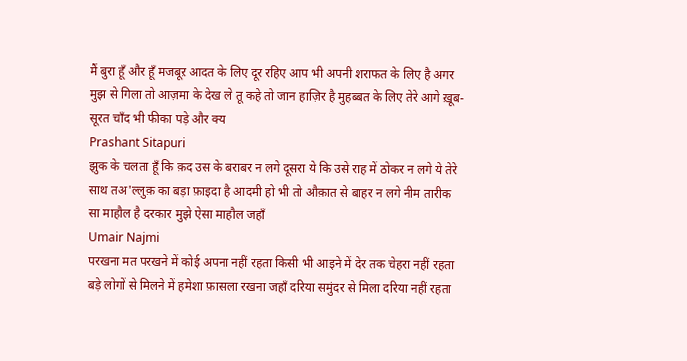मैं बुरा हूँ और हूँ मजबूऱ आदत के लिए दूर रहिए आप भी अपनी शराफत के लिए है अगर मुझ से गिला तो आज़मा के देख ले तू कहे तो जान हाज़िर है मुहब्बत के लिए तेरे आगे ख़ूब-सूरत चाँद भी फीका पड़े और क्य
Prashant Sitapuri
झुक के चलता हूँ कि क़द उस के बराबर न लगे दूसरा ये कि उसे राह में ठोकर न लगे ये तेरे साथ तअ'ल्लुक़ का बड़ा फ़ाइदा है आदमी हो भी तो औक़ात से बाहर न लगे नीम तारीक सा माहौल है दरकार मुझे ऐसा माहौल जहाँ
Umair Najmi
परखना मत परखने में कोई अपना नहीं रहता किसी भी आइने में देर तक चेहरा नहीं रहता बड़े लोगों से मिलने में हमेशा फ़ासला रखना जहाँ दरिया समुंदर से मिला दरिया नहीं रहता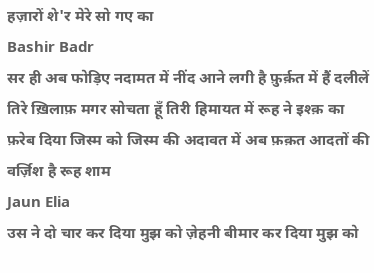हज़ारों शे'र मेरे सो गए का
Bashir Badr
सर ही अब फोड़िए नदामत में नींद आने लगी है फ़ुर्क़त में हैं दलीलें तिरे ख़िलाफ़ मगर सोचता हूँ तिरी हिमायत में रूह ने इश्क़ का फ़रेब दिया जिस्म को जिस्म की अदावत में अब फ़क़त आदतों की वर्ज़िश है रूह शाम
Jaun Elia
उस ने दो चार कर दिया मुझ को ज़ेहनी बीमार कर दिया मुझ को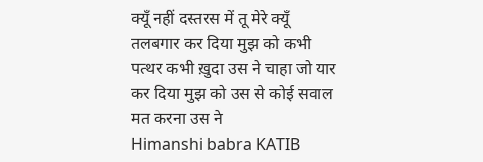क्यूँ नहीं दस्तरस में तू मेरे क्यूँ तलबगार कर दिया मुझ को कभी पत्थर कभी ख़ुदा उस ने चाहा जो यार कर दिया मुझ को उस से कोई सवाल मत करना उस ने
Himanshi babra KATIB